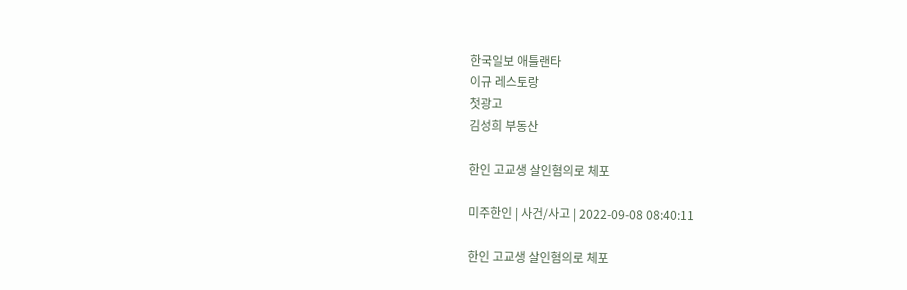한국일보 애틀랜타
이규 레스토랑
첫광고
김성희 부동산

한인 고교생 살인혐의로 체포

미주한인 | 사건/사고 | 2022-09-08 08:40:11

한인 고교생 살인혐의로 체포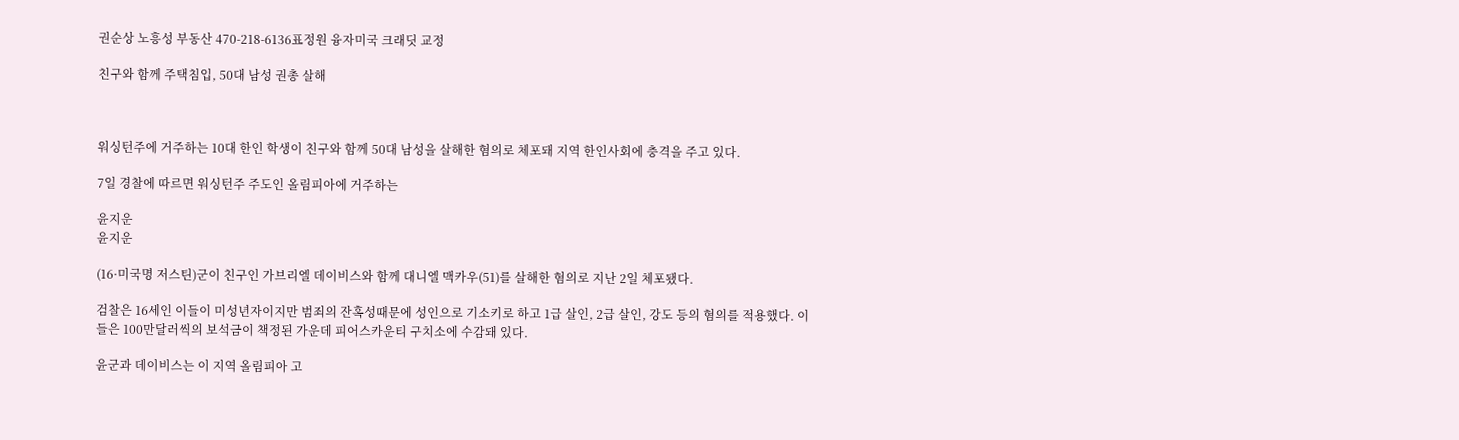권순상 노흥성 부동산 470-218-6136표정원 융자미국 크래딧 교정

친구와 함께 주택침입, 50대 남성 권총 살해



워싱턴주에 거주하는 10대 한인 학생이 친구와 함께 50대 남성을 살해한 혐의로 체포돼 지역 한인사회에 충격을 주고 있다.

7일 경찰에 따르면 워싱턴주 주도인 올림피아에 거주하는

윤지운
윤지운

(16·미국명 저스틴)군이 친구인 가브리엘 데이비스와 함께 대니엘 맥카우(51)를 살해한 혐의로 지난 2일 체포됐다.

검찰은 16세인 이들이 미성년자이지만 범죄의 잔혹성때문에 성인으로 기소키로 하고 1급 살인, 2급 살인, 강도 등의 혐의를 적용했다. 이들은 100만달러씩의 보석금이 책정된 가운데 피어스카운티 구치소에 수감돼 있다.

윤군과 데이비스는 이 지역 올림피아 고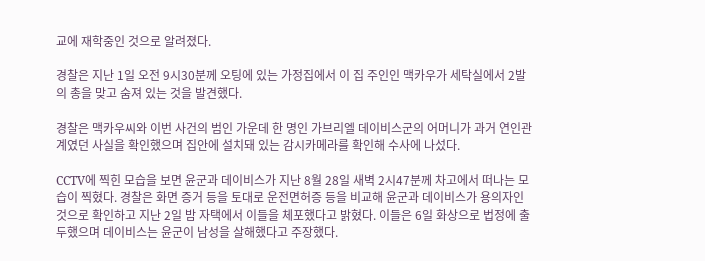교에 재학중인 것으로 알려졌다.

경찰은 지난 1일 오전 9시30분께 오팅에 있는 가정집에서 이 집 주인인 맥카우가 세탁실에서 2발의 총을 맞고 숨져 있는 것을 발견했다.

경찰은 맥카우씨와 이번 사건의 범인 가운데 한 명인 가브리엘 데이비스군의 어머니가 과거 연인관계였던 사실을 확인했으며 집안에 설치돼 있는 감시카메라를 확인해 수사에 나섰다.

CCTV에 찍힌 모습을 보면 윤군과 데이비스가 지난 8월 28일 새벽 2시47분께 차고에서 떠나는 모습이 찍혔다. 경찰은 화면 증거 등을 토대로 운전면허증 등을 비교해 윤군과 데이비스가 용의자인 것으로 확인하고 지난 2일 밤 자택에서 이들을 체포했다고 밝혔다. 이들은 6일 화상으로 법정에 출두했으며 데이비스는 윤군이 남성을 살해했다고 주장했다.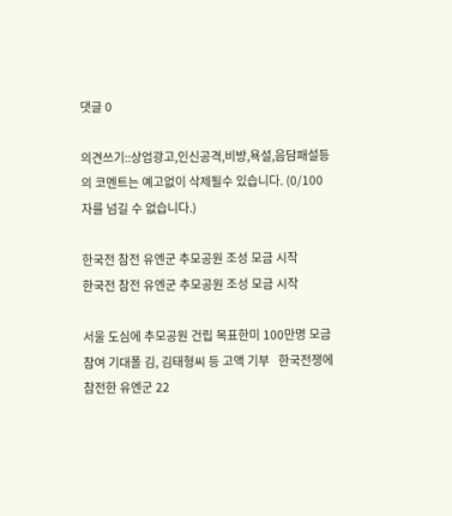댓글 0

의견쓰기::상업광고,인신공격,비방,욕설,음담패설등의 코멘트는 예고없이 삭제될수 있습니다. (0/100자를 넘길 수 없습니다.)

한국전 참전 유엔군 추모공원 조성 모금 시작
한국전 참전 유엔군 추모공원 조성 모금 시작

서울 도심에 추모공원 건립 목표한미 100만명 모금 참여 기대폴 김, 김태형씨 등 고액 기부   한국전쟁에 참전한 유엔군 22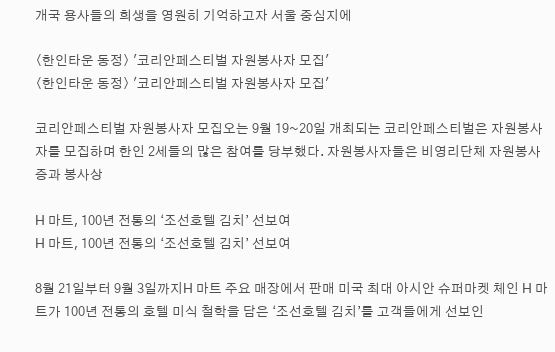개국 용사들의 희생을 영원히 기억하고자 서울 중심지에

〈한인타운 동정〉 '코리안페스티벌 자원봉사자 모집'
〈한인타운 동정〉 '코리안페스티벌 자원봉사자 모집'

코리안페스티벌 자원봉사자 모집오는 9월 19~20일 개최되는 코리안페스티벌은 자원봉사자를 모집하며 한인 2세들의 많은 참여를 당부했다. 자원봉사자들은 비영리단체 자원봉사증과 봉사상

H 마트, 100년 전통의 ‘조선호텔 김치’ 선보여
H 마트, 100년 전통의 ‘조선호텔 김치’ 선보여

8월 21일부터 9월 3일까지H 마트 주요 매장에서 판매 미국 최대 아시안 슈퍼마켓 체인 H 마트가 100년 전통의 호텔 미식 철학을 담은 ‘조선호텔 김치’를 고객들에게 선보인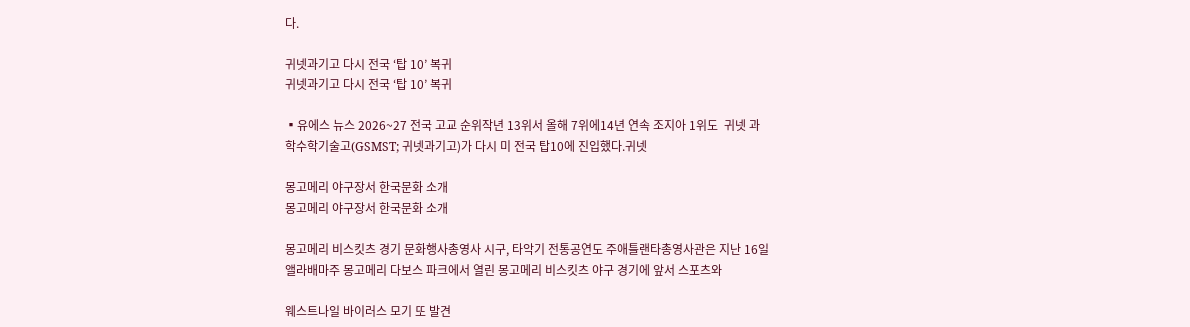다.

귀넷과기고 다시 전국 ‘탑 10’ 복귀
귀넷과기고 다시 전국 ‘탑 10’ 복귀

▪유에스 뉴스 2026~27 전국 고교 순위작년 13위서 올해 7위에14년 연속 조지아 1위도  귀넷 과학수학기술고(GSMST; 귀넷과기고)가 다시 미 전국 탑10에 진입했다.귀넷

몽고메리 야구장서 한국문화 소개
몽고메리 야구장서 한국문화 소개

몽고메리 비스킷츠 경기 문화행사총영사 시구, 타악기 전통공연도 주애틀랜타총영사관은 지난 16일 앨라배마주 몽고메리 다보스 파크에서 열린 몽고메리 비스킷츠 야구 경기에 앞서 스포츠와

웨스트나일 바이러스 모기 또 발견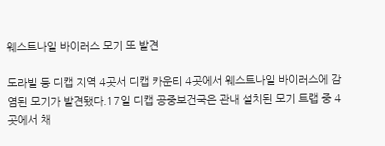웨스트나일 바이러스 모기 또 발견

도라빌 등 디캡 지역 4곳서 디캡 카운티 4곳에서 웨스트나일 바이러스에 감염된 모기가 발견됐다.17일 디캡 공중보건국은 관내 설치된 모기 트랩 중 4곳에서 채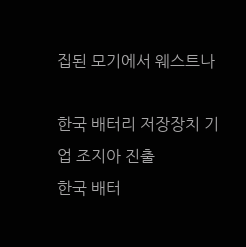집된 모기에서 웨스트나

한국 배터리 저장장치 기업 조지아 진출
한국 배터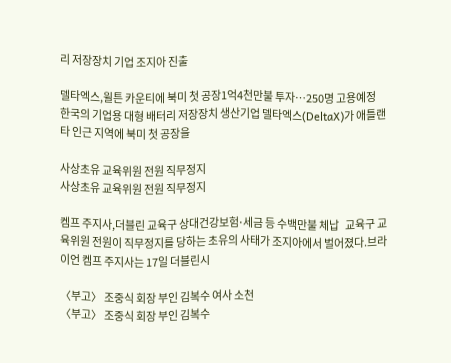리 저장장치 기업 조지아 진출

델타엑스,윌튼 카운티에 북미 첫 공장1억4천만불 투자…250명 고용예정 한국의 기업용 대형 배터리 저장장치 생산기업 델타엑스(DeltaX)가 애틀랜타 인근 지역에 북미 첫 공장을

사상초유 교육위원 전원 직무정지
사상초유 교육위원 전원 직무정지

켐프 주지사,더블린 교육구 상대건강보험∙세금 등 수백만불 체납   교육구 교육위원 전원이 직무정지를 당하는 초유의 사태가 조지아에서 벌어졌다.브라이언 켐프 주지사는 17일 더블린시

〈부고〉 조중식 회장 부인 김복수 여사 소천
〈부고〉 조중식 회장 부인 김복수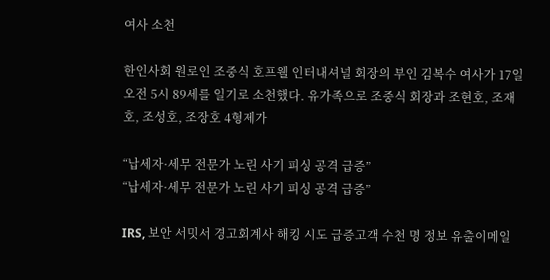여사 소천

한인사회 원로인 조중식 호프웰 인터내셔널 회장의 부인 김복수 여사가 17일 오전 5시 89세를 일기로 소천했다. 유가족으로 조중식 회장과 조현호, 조재호, 조성호, 조장호 4형제가

“납세자·세무 전문가 노린 사기 피싱 공격 급증”
“납세자·세무 전문가 노린 사기 피싱 공격 급증”

IRS, 보안 서밋서 경고회계사 해킹 시도 급증고객 수천 명 정보 유출이메일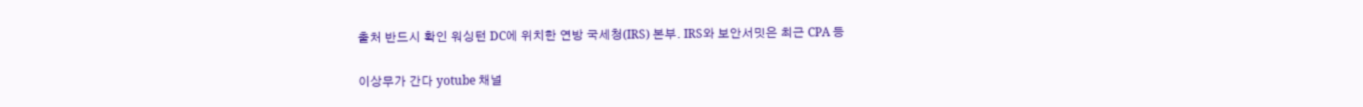출처 반드시 확인 워싱턴 DC에 위치한 연방 국세청(IRS) 본부. IRS와 보안서밋은 최근 CPA 등

이상무가 간다 yotube 채널